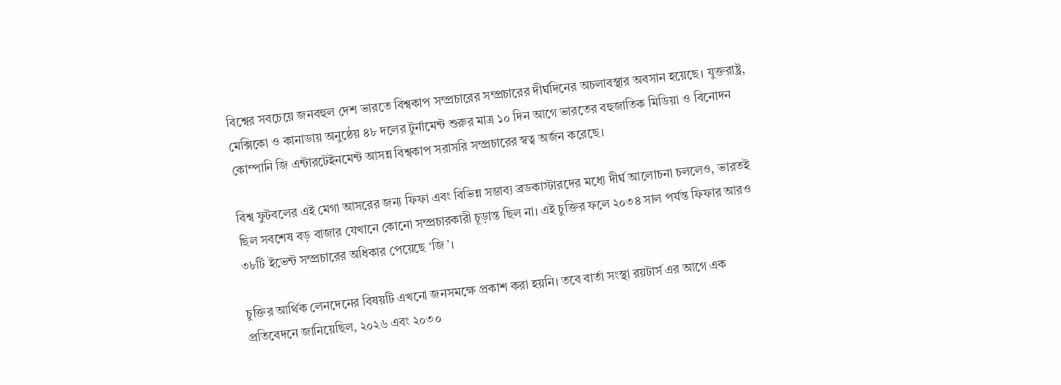বিশ্বের সবচেয়ে জনবহুল দেশ ভারতে বিশ্বকাপ সম্প্রচারের সম্প্রচারের দীর্ঘদিনের অচলাবস্থার অবসান হয়েছে। যুক্তরাষ্ট্র, মেক্সিকো ও কানাডায় অনুষ্ঠেয় ৪৮ দলের টুর্নামেন্ট শুরুর মাত্র ১০ দিন আগে ভারতের বহুজাতিক মিডিয়া ও বিনোদন কোম্পানি জি এন্টারটেইনমেন্ট আসন্ন বিশ্বকাপ সরাসরি সম্প্রচারের স্বত্ব অর্জন করেছে।

বিশ্ব ফুটবলের এই মেগা আসরের জন্য ফিফা এবং বিভিন্ন সম্ভাব্য ব্রডকাস্টারদের মধ্যে দীর্ঘ আলোচনা চললেও, ভারতই ছিল সবশেষ বড় বাজার যেখানে কোনো সম্প্রচারকারী চূড়ান্ত ছিল না। এই চুক্তির ফলে ২০৩৪ সাল পর্যন্ত ফিফার আরও ৩৮টি ইভেন্ট সম্প্রচারের অধিকার পেয়েছে ‘জি’।

চুক্তির আর্থিক লেনদেনের বিষয়টি এখনো জনসমক্ষে প্রকাশ করা হয়নি। তবে বার্তা সংস্থা রয়টার্স এর আগে এক প্রতিবেদনে জানিয়েছিল, ২০২৬ এবং ২০৩০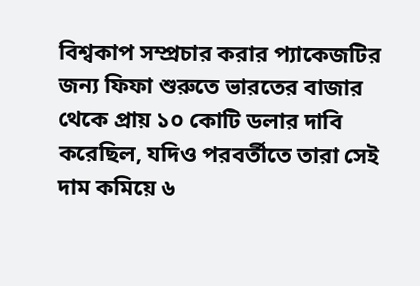বিশ্বকাপ সম্প্রচার করার প্যাকেজটির জন্য ফিফা শুরুতে ভারতের বাজার থেকে প্রায় ১০ কোটি ডলার দাবি করেছিল, যদিও পরবর্তীতে তারা সেই দাম কমিয়ে ৬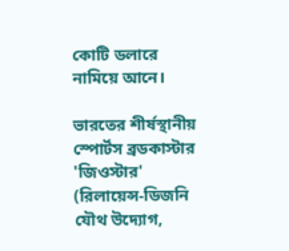কোটি ডলারে নামিয়ে আনে।

ভারতের শীর্ষস্থানীয় স্পোর্টস ব্রডকাস্টার 'জিওস্টার' (রিলায়েন্স-ডিজনি যৌথ উদ্যোগ,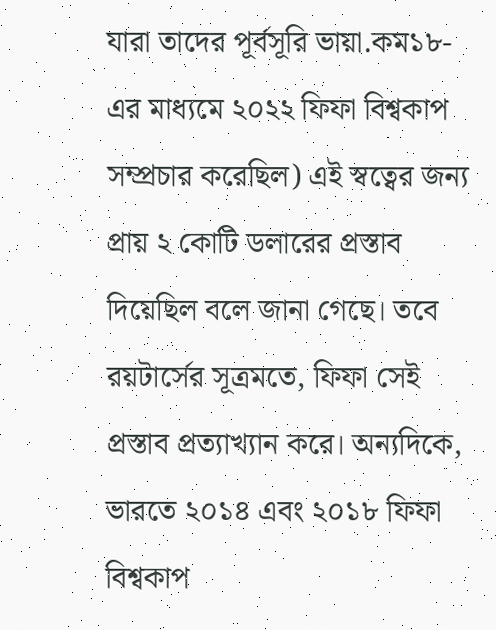যারা তাদের পূর্বসূরি ভায়া.কম১৮-এর মাধ্যমে ২০২২ ফিফা বিশ্বকাপ সম্প্রচার করেছিল) এই স্বত্বের জন্য প্রায় ২ কোটি ডলারের প্রস্তাব দিয়েছিল বলে জানা গেছে। তবে রয়টার্সের সূত্রমতে, ফিফা সেই প্রস্তাব প্রত্যাখ্যান করে। অন্যদিকে, ভারতে ২০১৪ এবং ২০১৮ ফিফা বিশ্বকাপ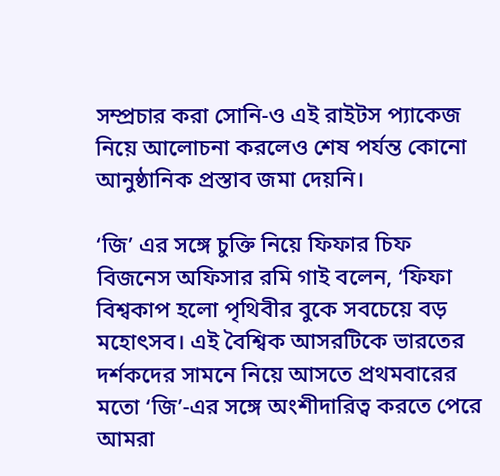সম্প্রচার করা সোনি-ও এই রাইটস প্যাকেজ নিয়ে আলোচনা করলেও শেষ পর্যন্ত কোনো আনুষ্ঠানিক প্রস্তাব জমা দেয়নি।

‘জি’ এর সঙ্গে চুক্তি নিয়ে ফিফার চিফ বিজনেস অফিসার রমি গাই বলেন, ‘ফিফা বিশ্বকাপ হলো পৃথিবীর বুকে সবচেয়ে বড় মহোৎসব। এই বৈশ্বিক আসরটিকে ভারতের দর্শকদের সামনে নিয়ে আসতে প্রথমবারের মতো ‘জি’-এর সঙ্গে অংশীদারিত্ব করতে পেরে আমরা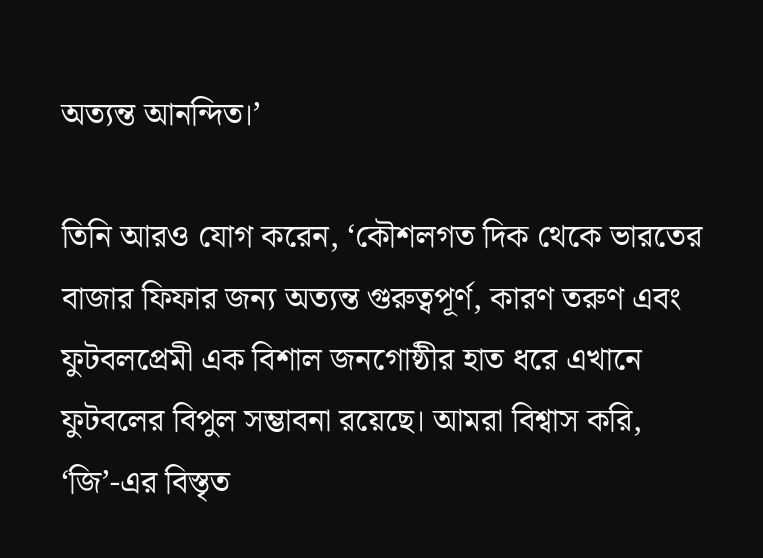অত্যন্ত আনন্দিত।’

তিনি আরও যোগ করেন, ‘কৌশলগত দিক থেকে ভারতের বাজার ফিফার জন্য অত্যন্ত গুরুত্বপূর্ণ, কারণ তরুণ এবং ফুটবলপ্রেমী এক বিশাল জনগোষ্ঠীর হাত ধরে এখানে ফুটবলের বিপুল সম্ভাবনা রয়েছে। আমরা বিশ্বাস করি, ‘জি’-এর বিস্তৃত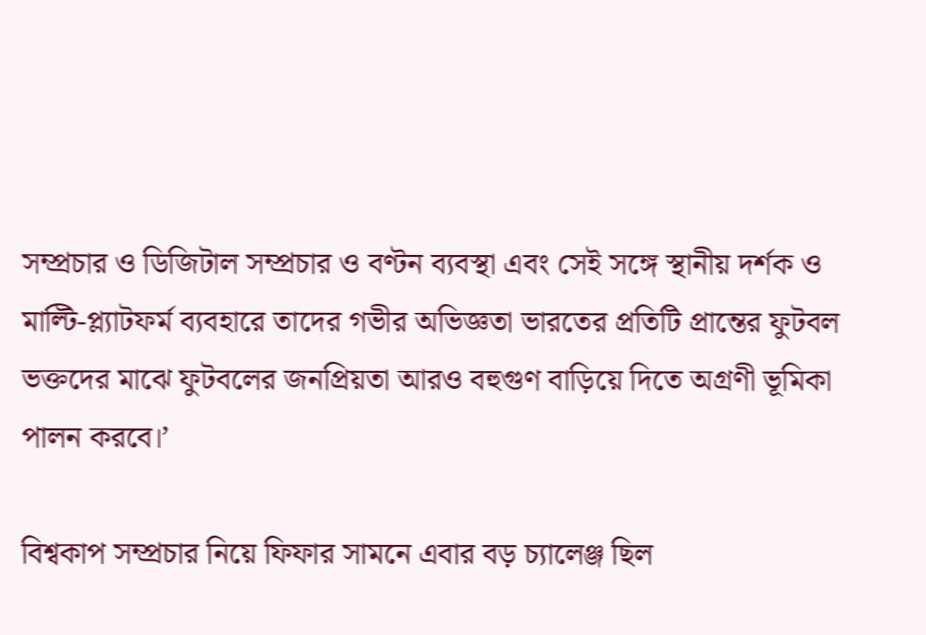সম্প্রচার ও ডিজিটাল সম্প্রচার ও বণ্টন ব্যবস্থা এবং সেই সঙ্গে স্থানীয় দর্শক ও মাল্টি-প্ল্যাটফর্ম ব্যবহারে তাদের গভীর অভিজ্ঞতা ভারতের প্রতিটি প্রান্তের ফুটবল ভক্তদের মাঝে ফুটবলের জনপ্রিয়তা আরও বহুগুণ বাড়িয়ে দিতে অগ্রণী ভূমিকা পালন করবে।’

বিশ্বকাপ সম্প্রচার নিয়ে ফিফার সামনে এবার বড় চ্যালেঞ্জ ছিল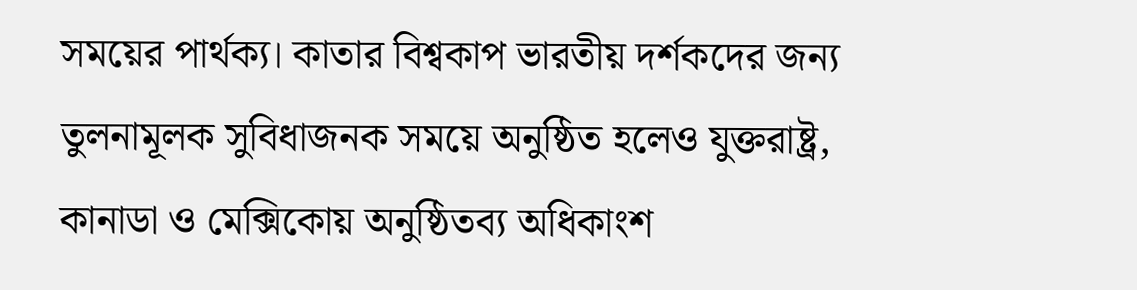সময়ের পার্থক্য। কাতার বিশ্বকাপ ভারতীয় দর্শকদের জন্য তুলনামূলক সুবিধাজনক সময়ে অনুষ্ঠিত হলেও যুক্তরাষ্ট্র, কানাডা ও মেক্সিকোয় অনুষ্ঠিতব্য অধিকাংশ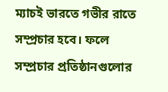ম্যাচই ভারতে গভীর রাতে সম্প্রচার হবে। ফলে সম্প্রচার প্রতিষ্ঠানগুলোর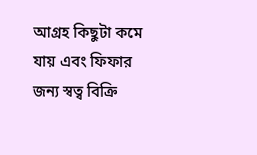আগ্রহ কিছুটা কমে যায় এবং ফিফার জন্য স্বত্ব বিক্রি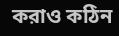করাও কঠিন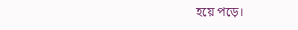হয়ে পড়ে।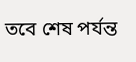তবে শেষ পর্যন্ত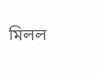মিলল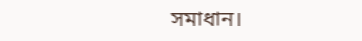সমাধান।